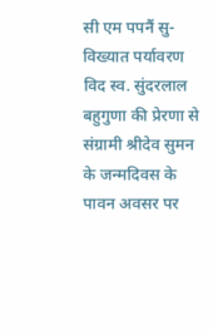सी एम पपनैं सु-विख्यात पर्यावरण विद स्व. सुंदरलाल बहुगुणा की प्रेरणा से संग्रामी श्रीदेव सुमन के जन्मदिवस के पावन अवसर पर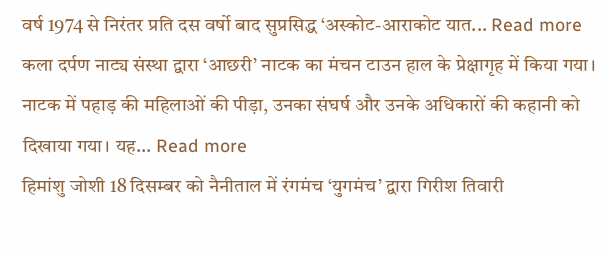वर्ष 1974 से निरंतर प्रति दस वर्षो बाद सुप्रसिद्ध ‘अस्कोट-आराकोट यात... Read more
कला दर्पण नाट्य संस्था द्वारा ‘आछरी’ नाटक का मंचन टाउन हाल के प्रेक्षागृह में किया गया। नाटक में पहाड़ की महिलाओं की पीड़ा, उनका संघर्ष और उनके अधिकारों की कहानी को दिखाया गया। यह... Read more
हिमांशु जोशी 18 दिसम्बर को नैनीताल में रंगमंच ‘युगमंच’ द्वारा गिरीश तिवारी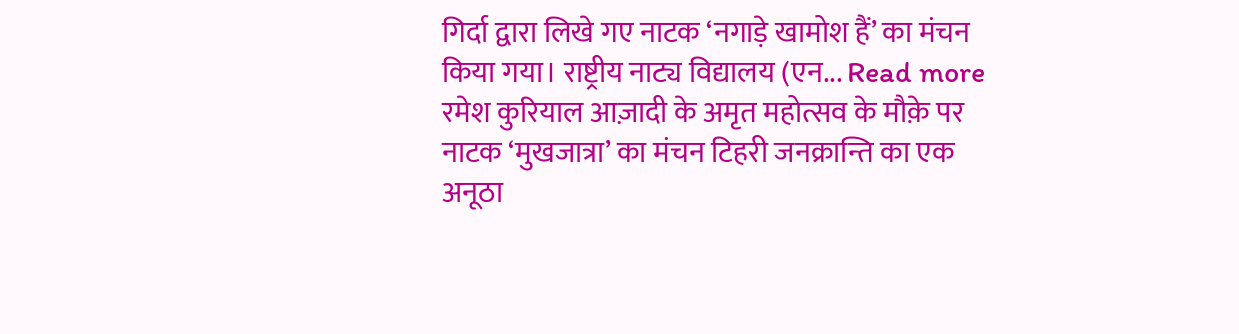गिर्दा द्वारा लिखे गए नाटक ‘नगाड़े खामोश हैं’ का मंचन किया गया। राष्ट्रीय नाट्य विद्यालय (एन... Read more
रमेश कुरियाल आज़ादी के अमृत महोत्सव के मौक़े पर नाटक ‘मुखजात्रा’ का मंचन टिहरी जनक्रान्ति का एक अनूठा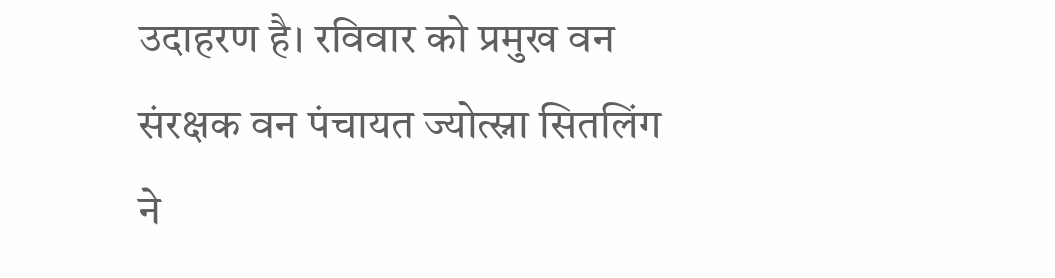उदाहरण है। रविवार को प्रमुख वन संरक्षक वन पंचायत ज्योत्स्ना सितलिंग ने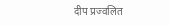दीप प्रज्वलित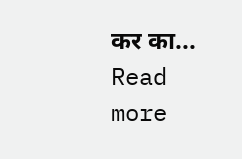कर का... Read more